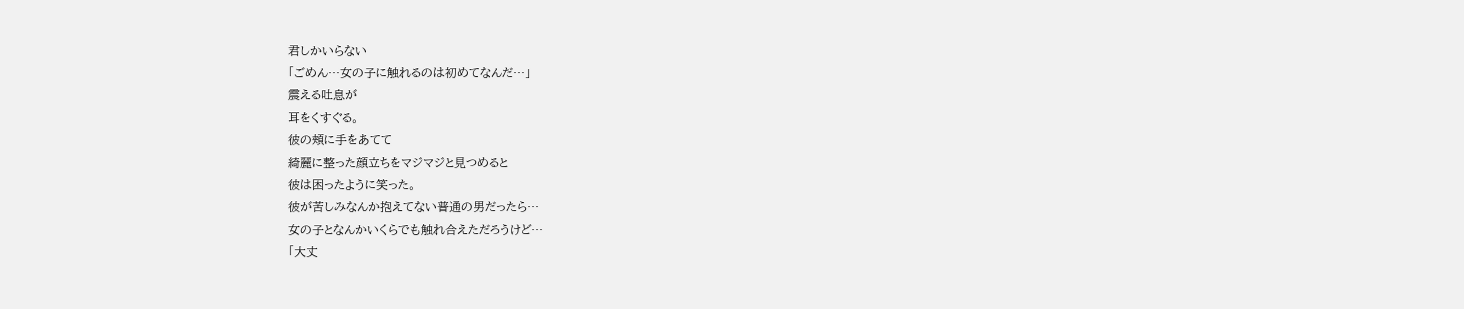君しかいらない
「ごめん…女の子に触れるのは初めてなんだ…」
震える吐息が
耳をくすぐる。
彼の頬に手をあてて
綺麗に整った顔立ちをマジマジと見つめると
彼は困ったように笑った。
彼が苦しみなんか抱えてない普通の男だったら…
女の子となんかいくらでも触れ合えただろうけど…
「大丈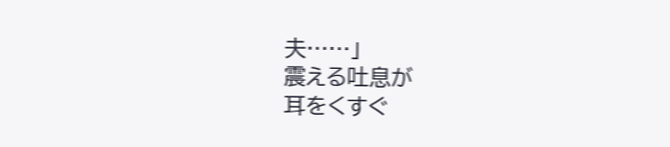夫……」
震える吐息が
耳をくすぐ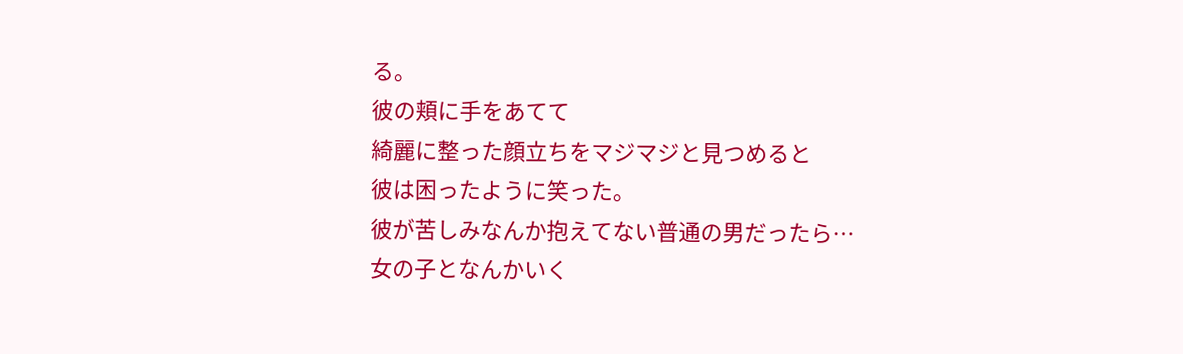る。
彼の頬に手をあてて
綺麗に整った顔立ちをマジマジと見つめると
彼は困ったように笑った。
彼が苦しみなんか抱えてない普通の男だったら…
女の子となんかいく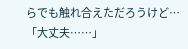らでも触れ合えただろうけど…
「大丈夫……」